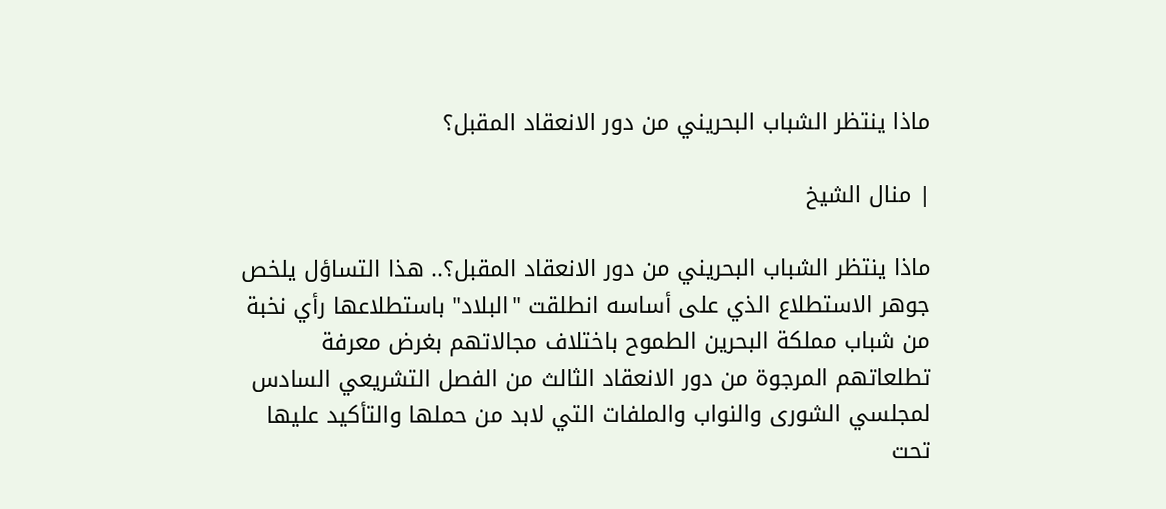ماذا ينتظر الشباب البحريني من دور الانعقاد المقبل؟

| منال الشيخ

ماذا ينتظر الشباب البحريني من دور الانعقاد المقبل؟.. هذا التساؤل يلخص جوهر الاستطلاع الذي على أساسه انطلقت "البلاد" باستطلاعها رأي نخبة من شباب مملكة البحرين الطموح باختلاف مجالاتهم بغرض معرفة تطلعاتهم المرجوة من دور الانعقاد الثالث من الفصل التشريعي السادس لمجلسي الشورى والنواب والملفات التي لابد من حملها والتأكيد عليها تحت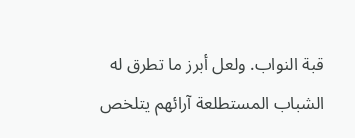قبة النواب. ولعل أبرز ما تطرق له الشباب المستطلعة آرائهم يتلخص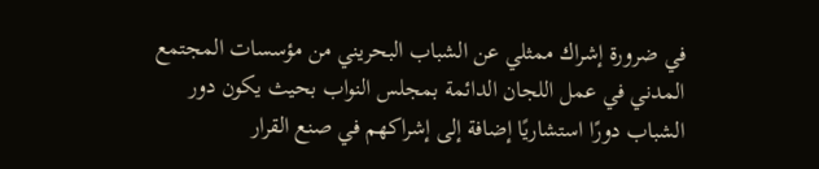في ضرورة إشراك ممثلي عن الشباب البحريني من مؤسسات المجتمع المدني في عمل اللجان الدائمة بمجلس النواب بحيث يكون دور الشباب دورًا استشاريًا إضافة إلى إشراكهم في صنع القرار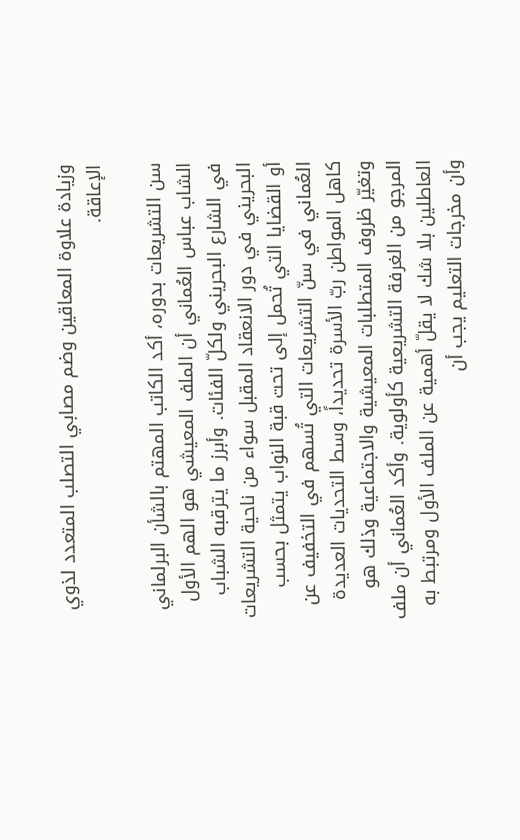وزيادة علاوة المعاقين وضم مصابي التصلب المتعدد لذوي الإعاقة.

سن التشريعات بدوره، أكد الكاتب المهتم بالشأن البرلماني الشاب عباس العُماني أن الملف المعيشي هو الهم الأول في الشارع البحريني ولكلّ الفئات. وأبرز ما يترقبه الشباب البحريني في دور الانعقاد المقبل سواء من ناحية التشريعات أو القضايا التي تُحمل إلى تحت قبة النواب يتمثل بحسب العُماني في سنّ التشريعات التي تُسهم في التخفيف عن كاهل المواطن ربّ الأسرة تحديداً، وسط التحديات العديدة وتغيّر ظروف المتطلبات المعيشية والاجتماعية وذلك هو المرجو من الغرفة التشريعية كأولوية. وأكد العُماني أن ملف العاطلين بلا شك لا يقلّ أهمية عن الملف الأول ومرتبط به وأن مخرجات التعليم يجب أن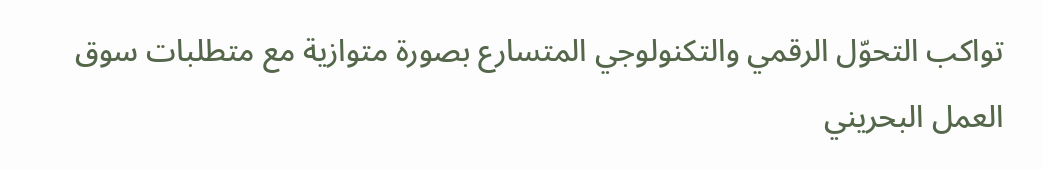تواكب التحوّل الرقمي والتكنولوجي المتسارع بصورة متوازية مع متطلبات سوق العمل البحريني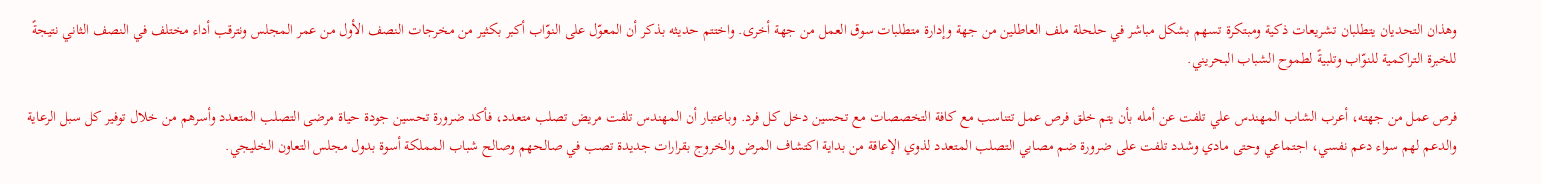وهذان التحديان يتطلبان تشريعات ذكية ومبتكرة تسهم بشكل مباشر في حلحلة ملف العاطلين من جهة وإدارة متطلبات سوق العمل من جهة أخرى. واختتم حديثه بذكر أن المعوّل على النوّاب أكبر بكثير من مخرجات النصف الأول من عمر المجلس ونترقب أداء مختلف في النصف الثاني نتيجةً للخبرة التراكمية للنوّاب وتلبيةً لطموح الشباب البحريني.

فرص عمل من جهته، أعرب الشاب المهندس علي تلفت عن أمله بأن يتم خلق فرص عمل تتناسب مع كافة التخصصات مع تحسين دخل كل فرد. وباعتبار أن المهندس تلفت مريض تصلب متعدد، فأكد ضرورة تحسين جودة حياة مرضى التصلب المتعدد وأسرهم من خلال توفير كل سبل الرعاية والدعم لهم سواء دعم نفسي، اجتماعي وحتى مادي وشدد تلفت على ضرورة ضم مصابي التصلب المتعدد لذوي الإعاقة من بداية اكتشاف المرض والخروج بقرارات جديدة تصب في صالحهم وصالح شباب المملكة أسوة بدول مجلس التعاون الخليجي.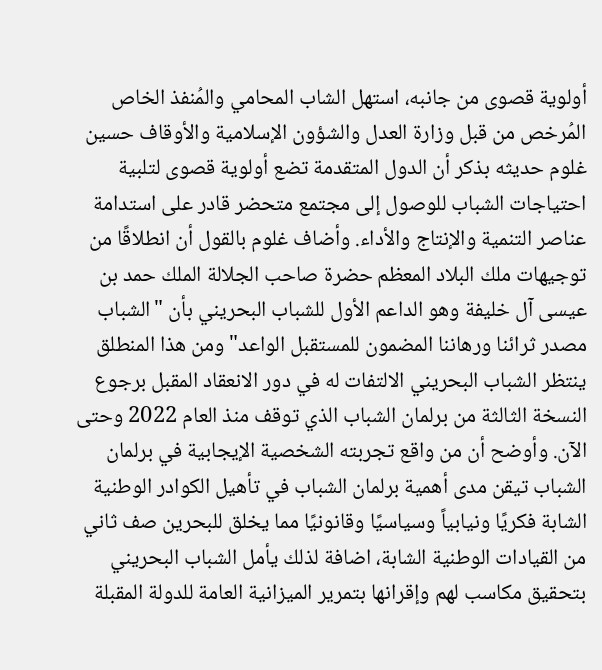أولوية قصوى من جانبه، استهل الشاب المحامي والمُنفذ الخاص المُرخص من قبل وزارة العدل والشؤون الإسلامية والأوقاف حسين غلوم حديثه بذكر أن الدول المتقدمة تضع أولوية قصوى لتلبية احتياجات الشباب للوصول إلى مجتمع متحضر قادر على استدامة عناصر التنمية والإنتاج والأداء. وأضاف غلوم بالقول أن انطلاقًا من توجيهات ملك البلاد المعظم حضرة صاحب الجلالة الملك حمد بن عيسى آل خليفة وهو الداعم الأول للشباب البحريني بأن "الشباب مصدر ثرائنا ورهاننا المضمون للمستقبل الواعد" ومن هذا المنطلق ينتظر الشباب البحريني الالتفات له في دور الانعقاد المقبل برجوع النسخة الثالثة من برلمان الشباب الذي توقف منذ العام 2022 وحتى الآن. وأوضح أن من واقع تجربته الشخصية الإيجابية في برلمان الشباب تيقن مدى أهمية برلمان الشباب في تأهيل الكوادر الوطنية الشابة فكريًا ونيابياً وسياسيًا وقانونيًا مما يخلق للبحرين صف ثاني من القيادات الوطنية الشابة، اضافة لذلك يأمل الشباب البحريني بتحقيق مكاسب لهم وإقرانها بتمرير الميزانية العامة للدولة المقبلة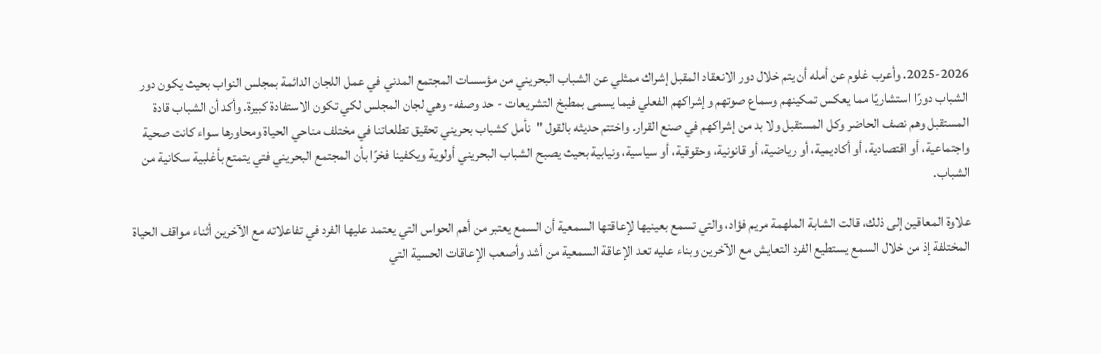2025-2026. وأعرب غلوم عن أمله أن يتم خلال دور الانعقاد المقبل إشراك ممثلي عن الشباب البحريني من مؤسسات المجتمع المدني في عمل اللجان الدائمة بمجلس النواب بحيث يكون دور الشباب دورًا استشاريًا مما يعكس تمكينهم وسماع صوتهم وإشراكهم الفعلي فيما يسمى بمطبخ التشريعات - حد وصفه- وهي لجان المجلس لكي تكون الاستفادة كبيرة. وأكد أن الشباب قادة المستقبل وهم نصف الحاضر وكل المستقبل ولا بد من إشراكهم في صنع القرار. واختتم حديثه بالقول "نأمل كشباب بحريني تحقيق تطلعاتنا في مختلف مناحي الحياة ومحاورها سواء كانت صحية واجتماعية، أو اقتصادية، أو أكاديمية، أو رياضية، أو قانونية، وحقوقية، أو سياسية، ونيابية بحيث يصبح الشباب البحريني أولوية ويكفينا فخرًا بأن المجتمع البحريني فتي يتمتع بأغلبية سكانية من الشباب.

علاوة المعاقين إلى ذلك، قالت الشابة الملهمة مريم فؤاد، والتي تسمع بعينيها لإعاقتها السمعية أن السمع يعتبر من أهم الحواس التي يعتمد عليها الفرد في تفاعلاته مع الآخرين أثناء مواقف الحياة المختلفة إذ من خلال السمع يستطيع الفرد التعايش مع الآخرين وبناء عليه تعد الإعاقة السمعية من أشد وأصعب الإعاقات الحسية التي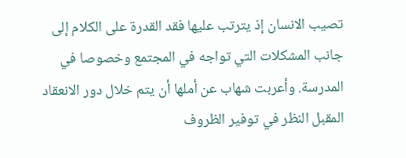تصيب الانسان إذ يترتب عليها فقد القدرة على الكلام إلى جانب المشكلات التي تواجه في المجتمع وخصوصا في المدرسة. وأعربت شهاب عن أملها أن يتم خلال دور الانعقاد المقبل النظر في توفير الظروف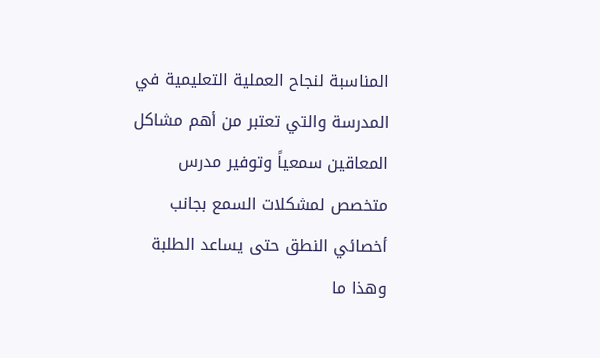المناسبة لنجاح العملية التعليمية في المدرسة والتي تعتبر من أهم مشاكل المعاقين سمعياً وتوفير مدرس متخصص لمشكلات السمع بجانب أخصائي النطق حتى يساعد الطلبة وهذا ما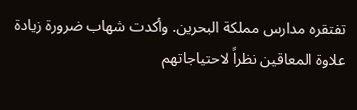تفتقره مدارس مملكة البحرين. وأكدت شهاب ضرورة زيادة علاوة المعاقين نظراً لاحتياجاتهم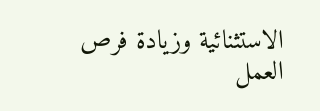الاستثنائية وزيادة فرص العمل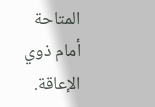المتاحة أمام ذوي الإعاقة.